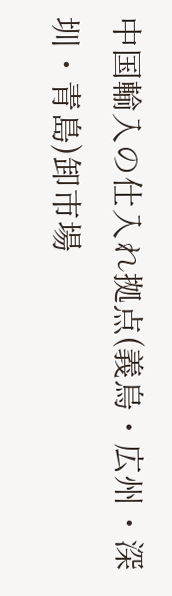中国輸入の仕入れ拠点(義烏・広州・深圳・青島)卸市場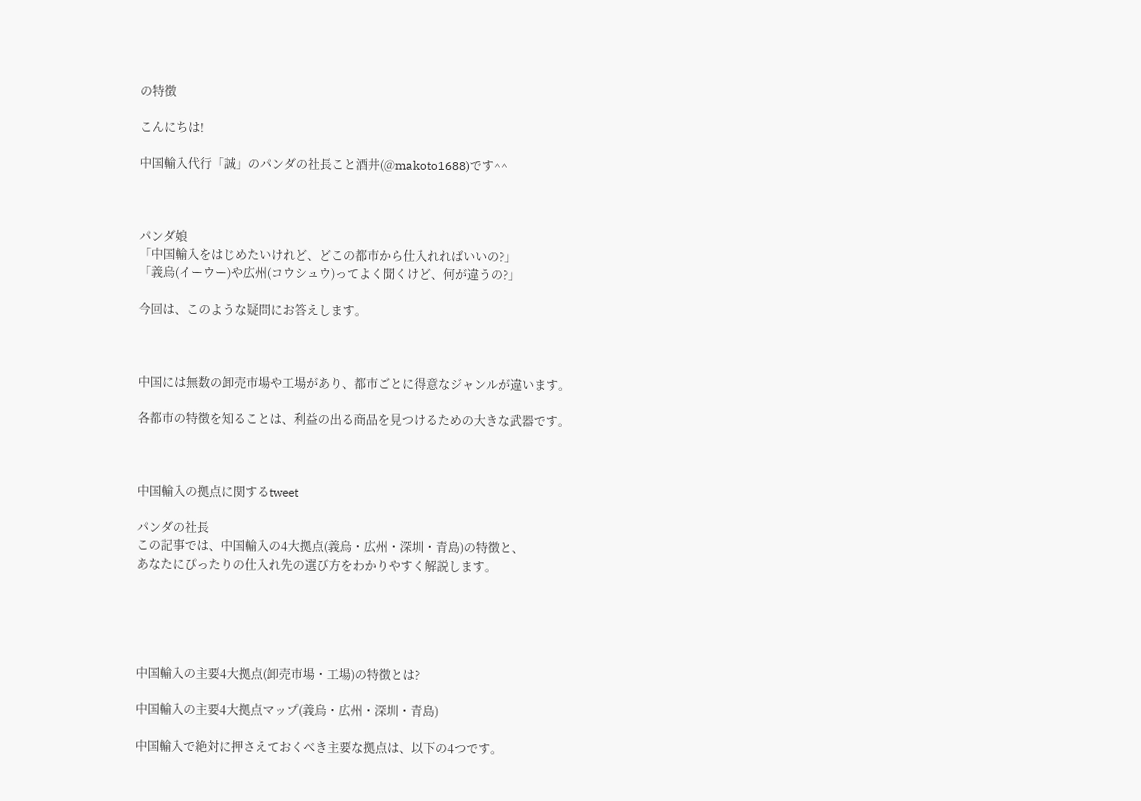の特徴

こんにちは!

中国輸入代行「誠」のパンダの社長こと酒井(@makoto1688)です^^



パンダ娘
「中国輸入をはじめたいけれど、どこの都市から仕入れればいいの?」
「義烏(イーウー)や広州(コウシュウ)ってよく聞くけど、何が違うの?」

今回は、このような疑問にお答えします。



中国には無数の卸売市場や工場があり、都市ごとに得意なジャンルが違います。

各都市の特徴を知ることは、利益の出る商品を見つけるための大きな武器です。



中国輸入の拠点に関するtweet

パンダの社長
この記事では、中国輸入の4大拠点(義烏・広州・深圳・青島)の特徴と、
あなたにぴったりの仕入れ先の選び方をわかりやすく解説します。





中国輸入の主要4大拠点(卸売市場・工場)の特徴とは?

中国輸入の主要4大拠点マップ(義烏・広州・深圳・青島)

中国輸入で絶対に押さえておくべき主要な拠点は、以下の4つです。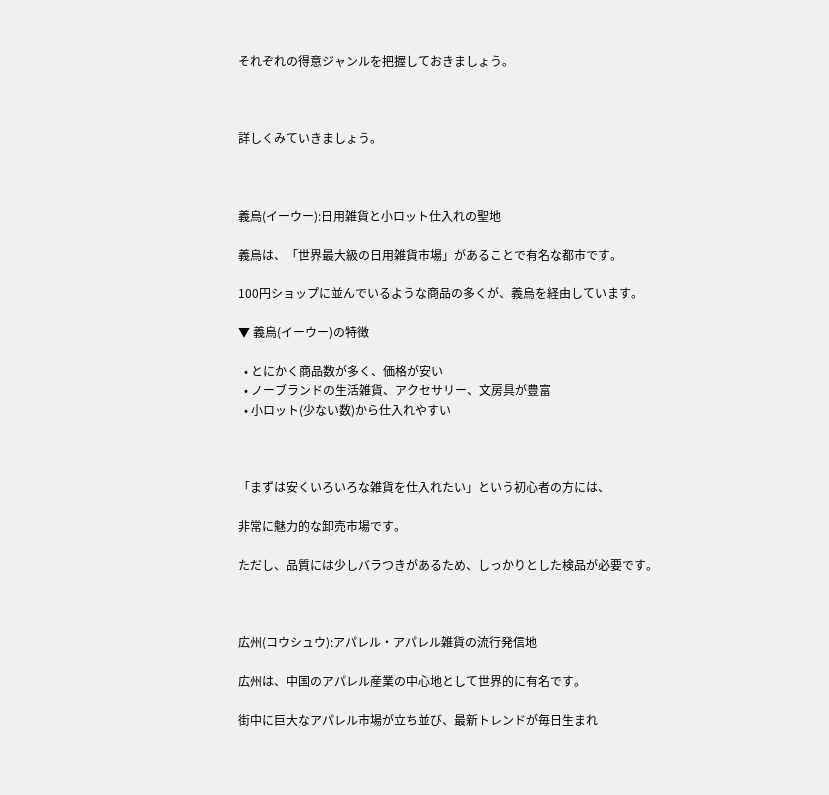それぞれの得意ジャンルを把握しておきましょう。



詳しくみていきましょう。



義烏(イーウー):日用雑貨と小ロット仕入れの聖地

義烏は、「世界最大級の日用雑貨市場」があることで有名な都市です。

100円ショップに並んでいるような商品の多くが、義烏を経由しています。

▼ 義烏(イーウー)の特徴

  • とにかく商品数が多く、価格が安い
  • ノーブランドの生活雑貨、アクセサリー、文房具が豊富
  • 小ロット(少ない数)から仕入れやすい



「まずは安くいろいろな雑貨を仕入れたい」という初心者の方には、

非常に魅力的な卸売市場です。

ただし、品質には少しバラつきがあるため、しっかりとした検品が必要です。



広州(コウシュウ):アパレル・アパレル雑貨の流行発信地

広州は、中国のアパレル産業の中心地として世界的に有名です。

街中に巨大なアパレル市場が立ち並び、最新トレンドが毎日生まれ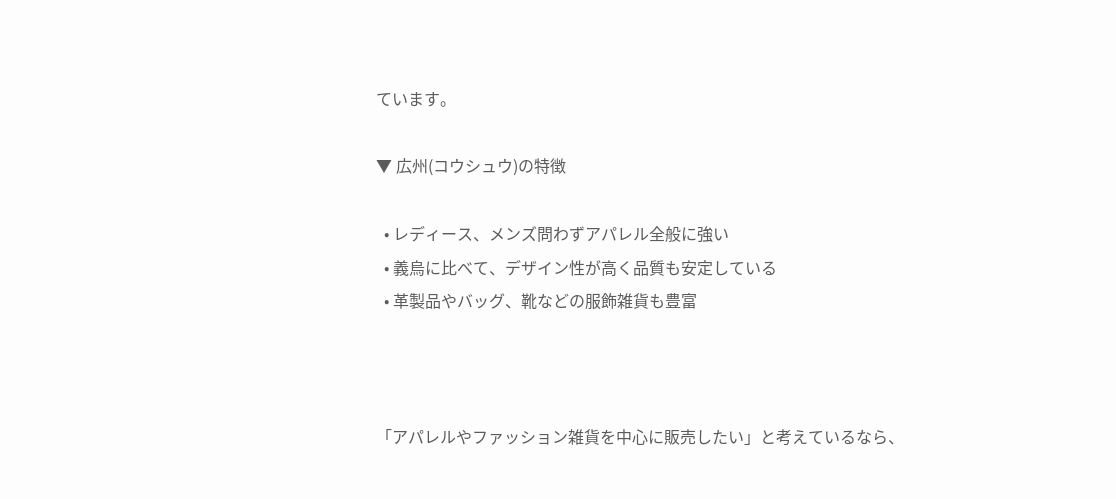ています。

▼ 広州(コウシュウ)の特徴

  • レディース、メンズ問わずアパレル全般に強い
  • 義烏に比べて、デザイン性が高く品質も安定している
  • 革製品やバッグ、靴などの服飾雑貨も豊富



「アパレルやファッション雑貨を中心に販売したい」と考えているなら、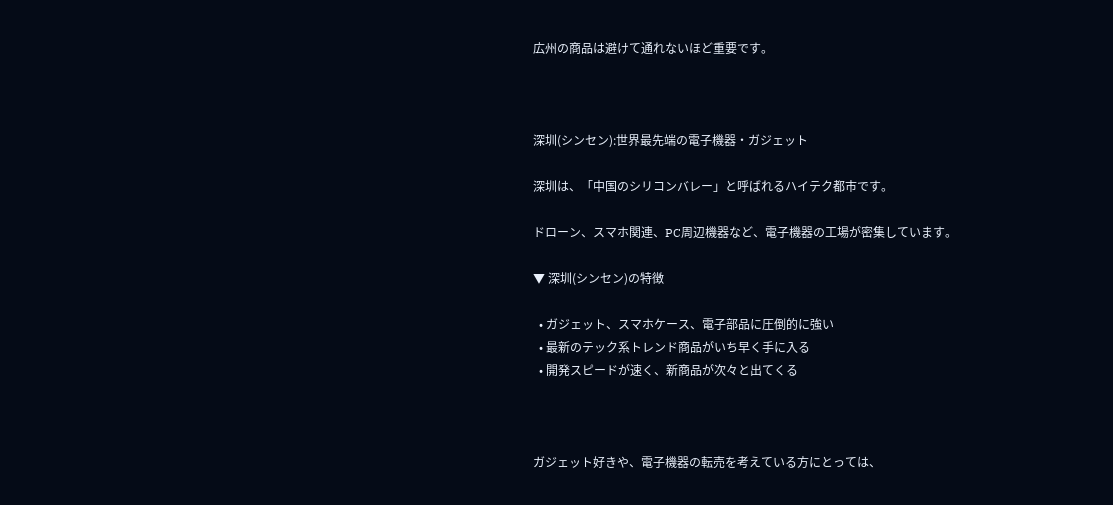広州の商品は避けて通れないほど重要です。



深圳(シンセン):世界最先端の電子機器・ガジェット

深圳は、「中国のシリコンバレー」と呼ばれるハイテク都市です。

ドローン、スマホ関連、PC周辺機器など、電子機器の工場が密集しています。

▼ 深圳(シンセン)の特徴

  • ガジェット、スマホケース、電子部品に圧倒的に強い
  • 最新のテック系トレンド商品がいち早く手に入る
  • 開発スピードが速く、新商品が次々と出てくる



ガジェット好きや、電子機器の転売を考えている方にとっては、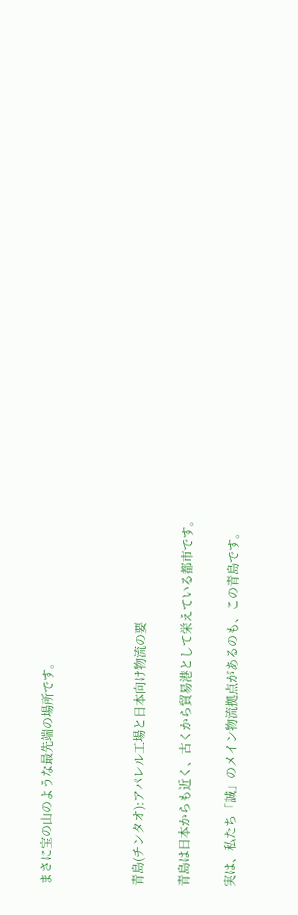まさに宝の山のような最先端の場所です。



青島(チンタオ):アパレル工場と日本向け物流の要

青島は日本からも近く、古くから貿易港として栄えている都市です。

実は、私たち「誠」のメイン物流拠点があるのも、この青島です。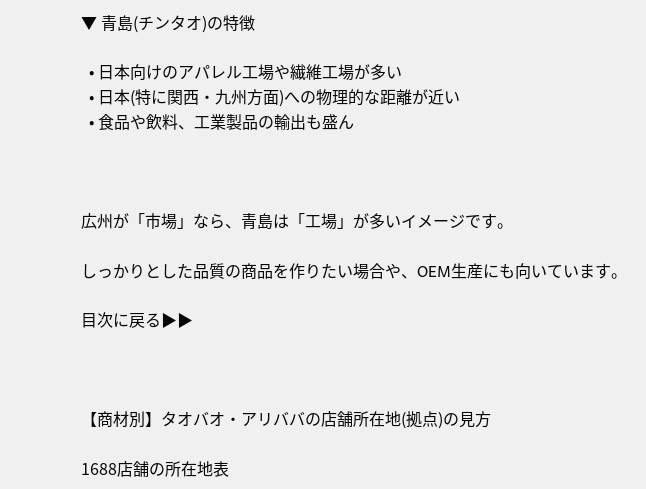▼ 青島(チンタオ)の特徴

  • 日本向けのアパレル工場や繊維工場が多い
  • 日本(特に関西・九州方面)への物理的な距離が近い
  • 食品や飲料、工業製品の輸出も盛ん



広州が「市場」なら、青島は「工場」が多いイメージです。

しっかりとした品質の商品を作りたい場合や、OEM生産にも向いています。

目次に戻る▶▶



【商材別】タオバオ・アリババの店舗所在地(拠点)の見方

1688店舗の所在地表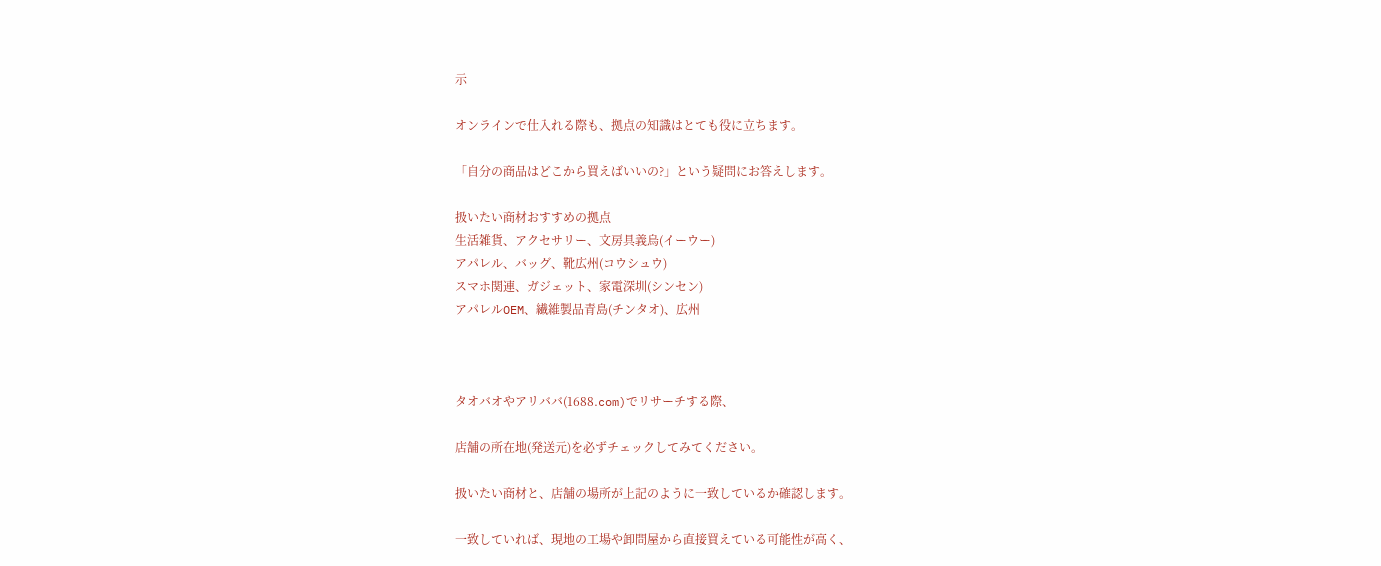示

オンラインで仕入れる際も、拠点の知識はとても役に立ちます。

「自分の商品はどこから買えばいいの?」という疑問にお答えします。

扱いたい商材おすすめの拠点
生活雑貨、アクセサリー、文房具義烏(イーウー)
アパレル、バッグ、靴広州(コウシュウ)
スマホ関連、ガジェット、家電深圳(シンセン)
アパレルOEM、繊維製品青島(チンタオ)、広州



タオバオやアリババ(1688.com)でリサーチする際、

店舗の所在地(発送元)を必ずチェックしてみてください。

扱いたい商材と、店舗の場所が上記のように一致しているか確認します。

一致していれば、現地の工場や卸問屋から直接買えている可能性が高く、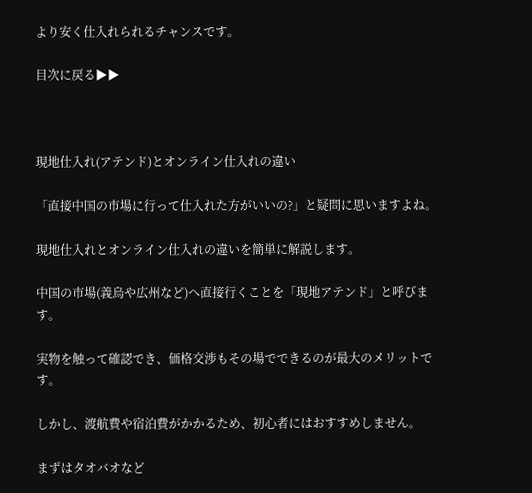より安く仕入れられるチャンスです。

目次に戻る▶▶



現地仕入れ(アテンド)とオンライン仕入れの違い

「直接中国の市場に行って仕入れた方がいいの?」と疑問に思いますよね。

現地仕入れとオンライン仕入れの違いを簡単に解説します。

中国の市場(義烏や広州など)へ直接行くことを「現地アテンド」と呼びます。

実物を触って確認でき、価格交渉もその場でできるのが最大のメリットです。

しかし、渡航費や宿泊費がかかるため、初心者にはおすすめしません。

まずはタオバオなど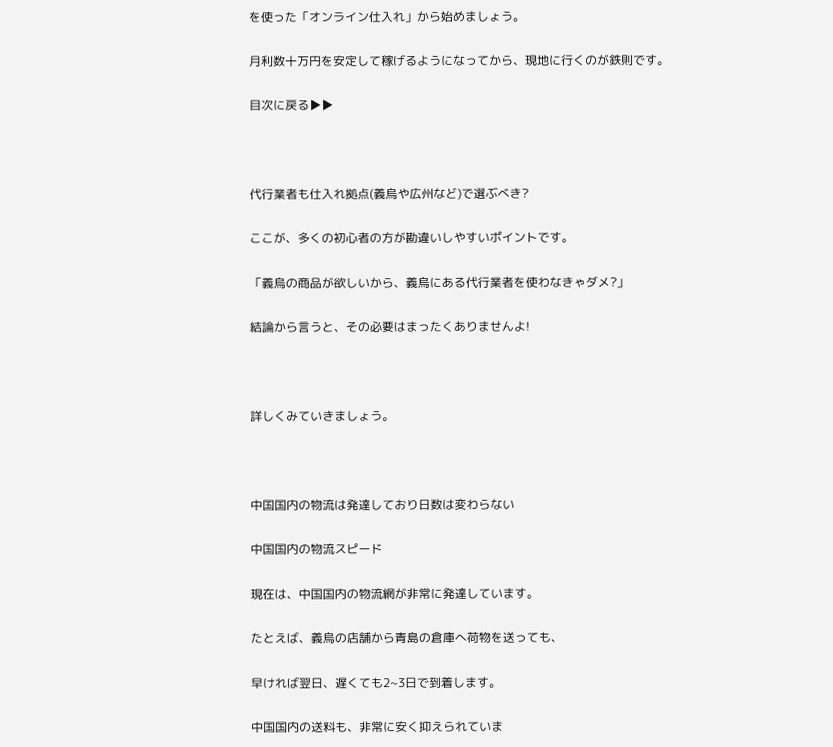を使った「オンライン仕入れ」から始めましょう。

月利数十万円を安定して稼げるようになってから、現地に行くのが鉄則です。

目次に戻る▶▶



代行業者も仕入れ拠点(義烏や広州など)で選ぶべき?

ここが、多くの初心者の方が勘違いしやすいポイントです。

「義烏の商品が欲しいから、義烏にある代行業者を使わなきゃダメ?」

結論から言うと、その必要はまったくありませんよ!



詳しくみていきましょう。



中国国内の物流は発達しており日数は変わらない

中国国内の物流スピード

現在は、中国国内の物流網が非常に発達しています。

たとえば、義烏の店舗から青島の倉庫へ荷物を送っても、

早ければ翌日、遅くても2~3日で到着します。

中国国内の送料も、非常に安く抑えられていま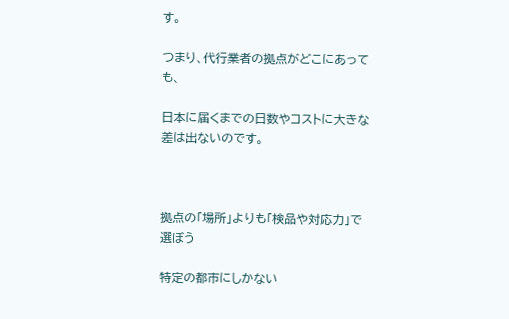す。

つまり、代行業者の拠点がどこにあっても、

日本に届くまでの日数やコストに大きな差は出ないのです。



拠点の「場所」よりも「検品や対応力」で選ぼう

特定の都市にしかない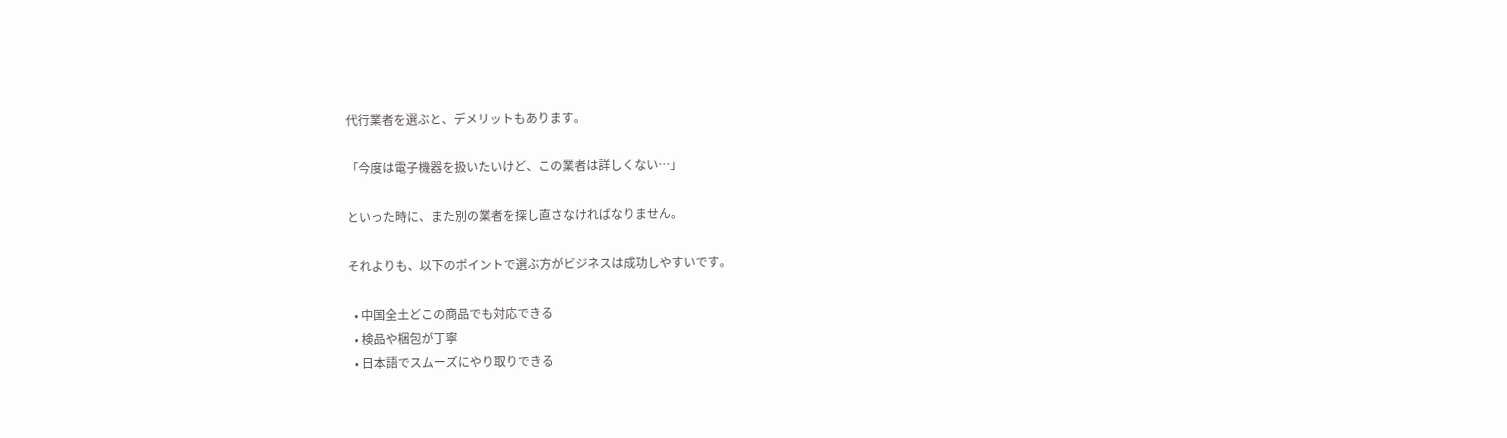代行業者を選ぶと、デメリットもあります。

「今度は電子機器を扱いたいけど、この業者は詳しくない…」

といった時に、また別の業者を探し直さなければなりません。

それよりも、以下のポイントで選ぶ方がビジネスは成功しやすいです。

  • 中国全土どこの商品でも対応できる
  • 検品や梱包が丁寧
  • 日本語でスムーズにやり取りできる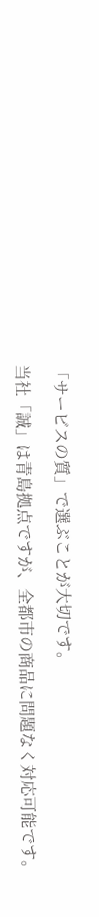「サービスの質」で選ぶことが大切です。

当社「誠」は青島拠点ですが、全都市の商品に問題なく対応可能です。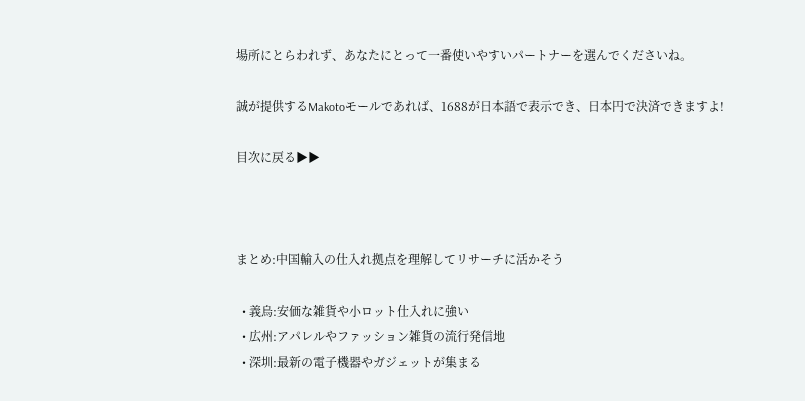場所にとらわれず、あなたにとって一番使いやすいパートナーを選んでくださいね。

誠が提供するMakotoモールであれば、1688が日本語で表示でき、日本円で決済できますよ!

目次に戻る▶▶



まとめ:中国輸入の仕入れ拠点を理解してリサーチに活かそう

  • 義烏:安価な雑貨や小ロット仕入れに強い
  • 広州:アパレルやファッション雑貨の流行発信地
  • 深圳:最新の電子機器やガジェットが集まる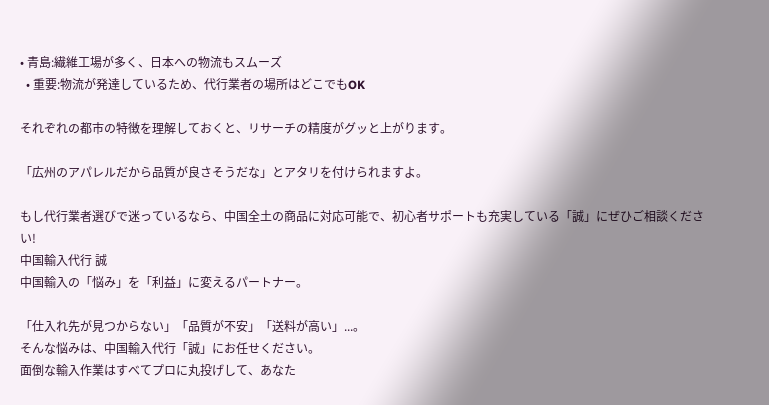• 青島:繊維工場が多く、日本への物流もスムーズ
  • 重要:物流が発達しているため、代行業者の場所はどこでもOK

それぞれの都市の特徴を理解しておくと、リサーチの精度がグッと上がります。

「広州のアパレルだから品質が良さそうだな」とアタリを付けられますよ。

もし代行業者選びで迷っているなら、中国全土の商品に対応可能で、初心者サポートも充実している「誠」にぜひご相談ください!
中国輸入代行 誠
中国輸入の「悩み」を「利益」に変えるパートナー。

「仕入れ先が見つからない」「品質が不安」「送料が高い」...。
そんな悩みは、中国輸入代行「誠」にお任せください。
面倒な輸入作業はすべてプロに丸投げして、あなた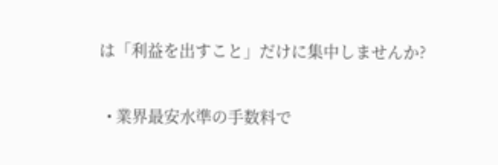は「利益を出すこと」だけに集中しませんか?

  • 業界最安水準の手数料で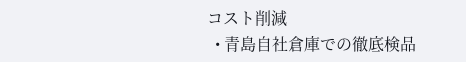コスト削減
  • 青島自社倉庫での徹底検品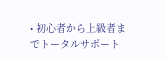• 初心者から上級者までトータルサポート